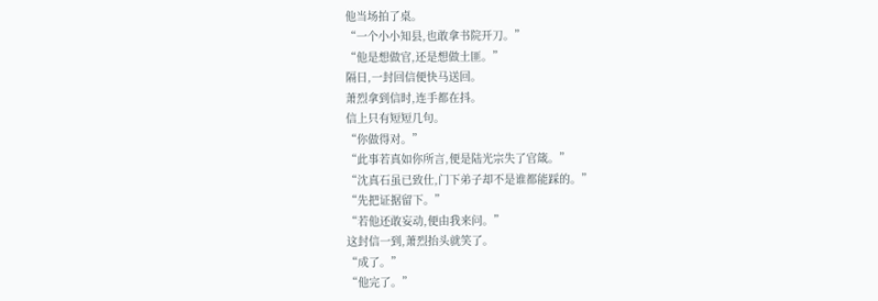他当场拍了桌。
“一个小小知县,也敢拿书院开刀。”
“他是想做官,还是想做土匪。”
隔日,一封回信便快马送回。
萧烈拿到信时,连手都在抖。
信上只有短短几句。
“你做得对。”
“此事若真如你所言,便是陆光宗失了官箴。”
“沈真石虽已致仕,门下弟子却不是谁都能踩的。”
“先把证据留下。”
“若他还敢妄动,便由我来问。”
这封信一到,萧烈抬头就笑了。
“成了。”
“他完了。”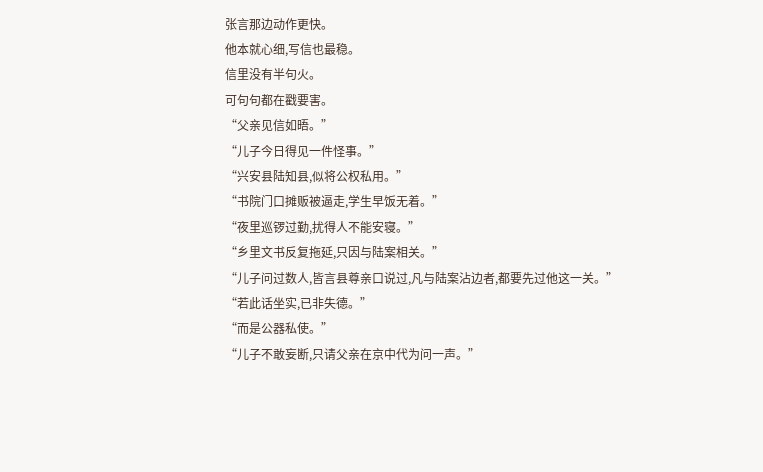张言那边动作更快。
他本就心细,写信也最稳。
信里没有半句火。
可句句都在戳要害。
“父亲见信如晤。”
“儿子今日得见一件怪事。”
“兴安县陆知县,似将公权私用。”
“书院门口摊贩被逼走,学生早饭无着。”
“夜里巡锣过勤,扰得人不能安寝。”
“乡里文书反复拖延,只因与陆案相关。”
“儿子问过数人,皆言县尊亲口说过,凡与陆案沾边者,都要先过他这一关。”
“若此话坐实,已非失德。”
“而是公器私使。”
“儿子不敢妄断,只请父亲在京中代为问一声。”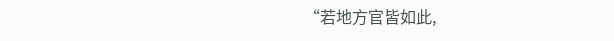“若地方官皆如此,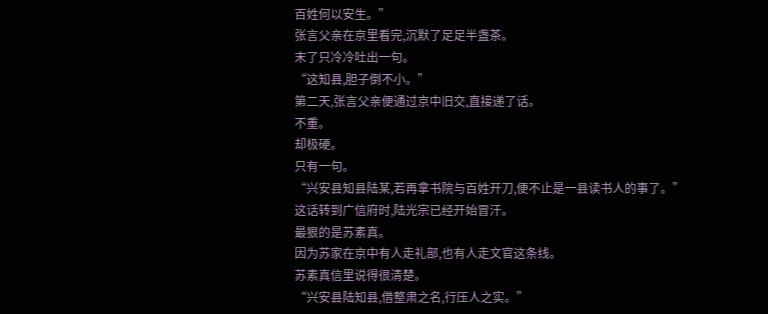百姓何以安生。”
张言父亲在京里看完,沉默了足足半盏茶。
末了只冷冷吐出一句。
“这知县,胆子倒不小。”
第二天,张言父亲便通过京中旧交,直接递了话。
不重。
却极硬。
只有一句。
“兴安县知县陆某,若再拿书院与百姓开刀,便不止是一县读书人的事了。”
这话转到广信府时,陆光宗已经开始冒汗。
最狠的是苏素真。
因为苏家在京中有人走礼部,也有人走文官这条线。
苏素真信里说得很清楚。
“兴安县陆知县,借整肃之名,行压人之实。”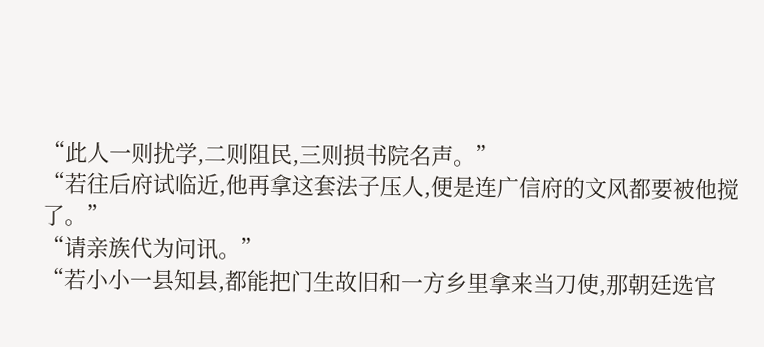“此人一则扰学,二则阻民,三则损书院名声。”
“若往后府试临近,他再拿这套法子压人,便是连广信府的文风都要被他搅了。”
“请亲族代为问讯。”
“若小小一县知县,都能把门生故旧和一方乡里拿来当刀使,那朝廷选官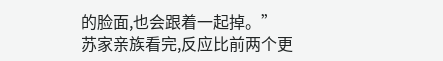的脸面,也会跟着一起掉。”
苏家亲族看完,反应比前两个更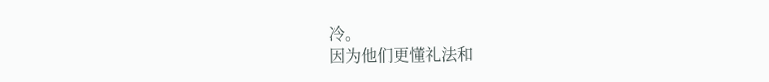冷。
因为他们更懂礼法和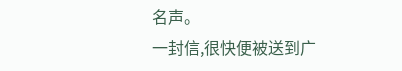名声。
一封信,很快便被送到广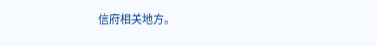信府相关地方。